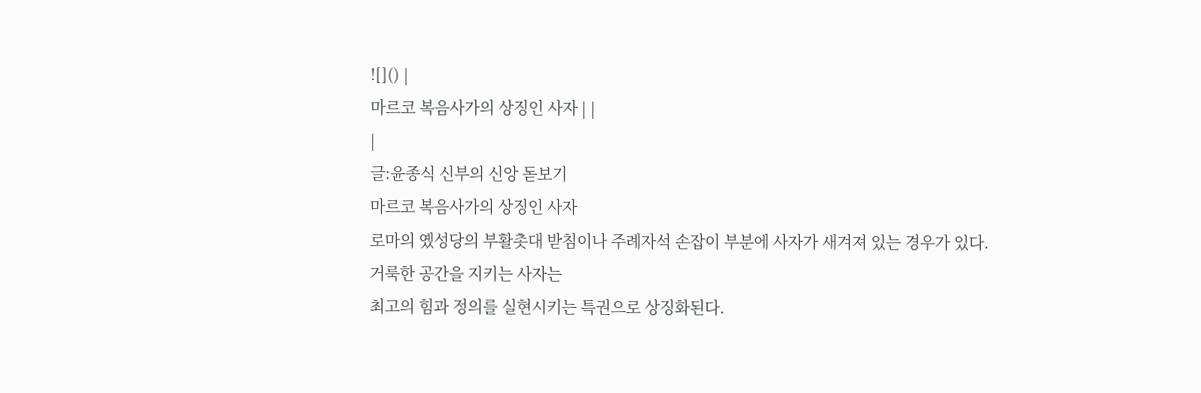![]() |
마르코 복음사가의 상징인 사자 | |
|
글:윤종식 신부의 신앙 돋보기
마르코 복음사가의 상징인 사자
로마의 옜성당의 부활촛대 받침이나 주례자석 손잡이 부분에 사자가 새겨져 있는 경우가 있다.
거룩한 공간을 지키는 사자는
최고의 힘과 정의를 실현시키는 특권으로 상징화된다.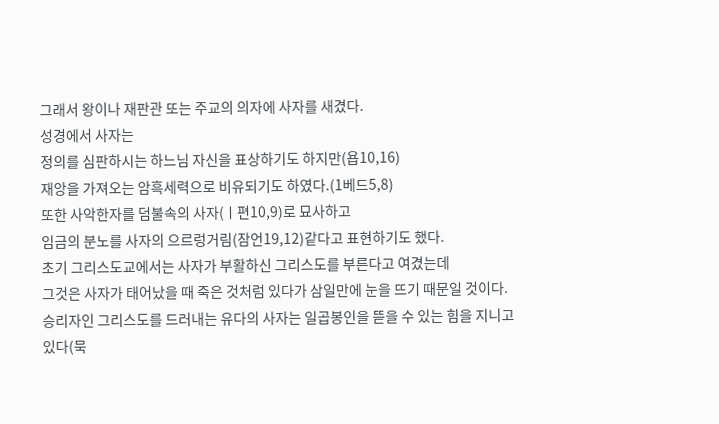그래서 왕이나 재판관 또는 주교의 의자에 사자를 새겼다.
성경에서 사자는
정의를 심판하시는 하느님 자신을 표상하기도 하지만(욥10,16)
재앙을 가져오는 암흑세력으로 비유되기도 하였다.(1베드5,8)
또한 사악한자를 덤불속의 사자(ㅣ편10,9)로 묘사하고
임금의 분노를 사자의 으르렁거림(잠언19,12)같다고 표현하기도 했다.
초기 그리스도교에서는 사자가 부활하신 그리스도를 부른다고 여겼는데
그것은 사자가 태어났을 때 죽은 것처럼 있다가 삼일만에 눈을 뜨기 때문일 것이다.
승리자인 그리스도를 드러내는 유다의 사자는 일곱봉인을 뜯을 수 있는 힘을 지니고 있다(묵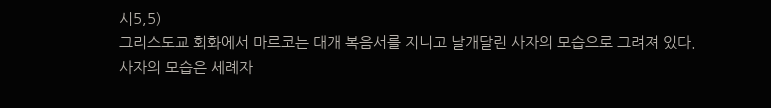시5,5)
그리스도교 회화에서 마르코는 대개 복음서를 지니고 날개달린 사자의 모습으로 그려져 있다.
사자의 모습은 세례자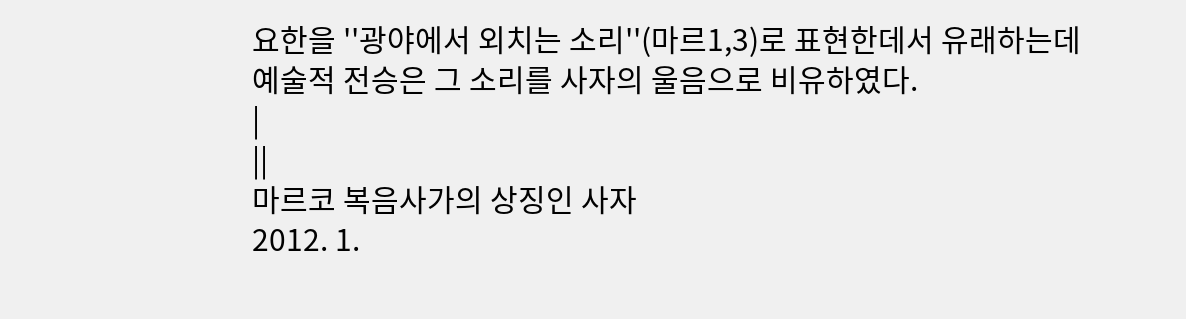요한을 ''광야에서 외치는 소리''(마르1,3)로 표현한데서 유래하는데
예술적 전승은 그 소리를 사자의 울음으로 비유하였다.
|
||
마르코 복음사가의 상징인 사자
2012. 1.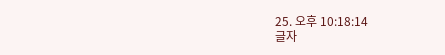25. 오후 10:18:14
글자